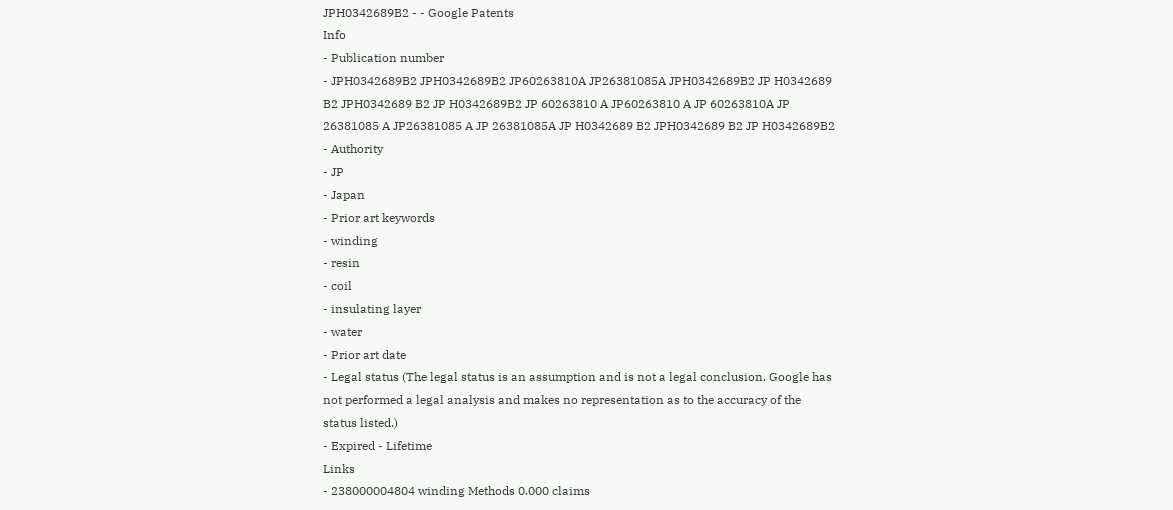JPH0342689B2 - - Google Patents
Info
- Publication number
- JPH0342689B2 JPH0342689B2 JP60263810A JP26381085A JPH0342689B2 JP H0342689 B2 JPH0342689 B2 JP H0342689B2 JP 60263810 A JP60263810 A JP 60263810A JP 26381085 A JP26381085 A JP 26381085A JP H0342689 B2 JPH0342689 B2 JP H0342689B2
- Authority
- JP
- Japan
- Prior art keywords
- winding
- resin
- coil
- insulating layer
- water
- Prior art date
- Legal status (The legal status is an assumption and is not a legal conclusion. Google has not performed a legal analysis and makes no representation as to the accuracy of the status listed.)
- Expired - Lifetime
Links
- 238000004804 winding Methods 0.000 claims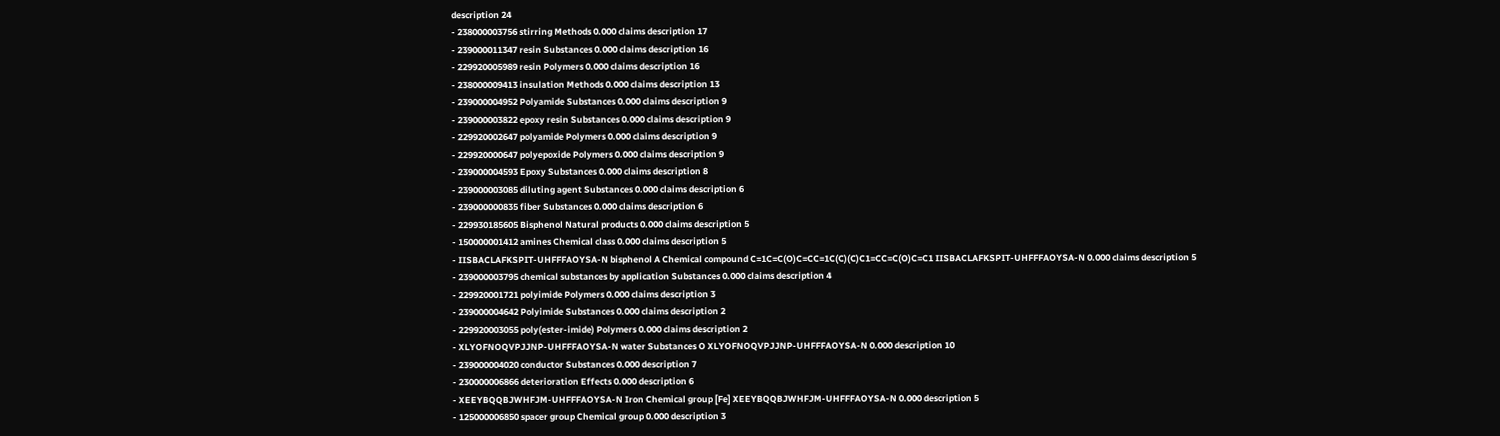description 24
- 238000003756 stirring Methods 0.000 claims description 17
- 239000011347 resin Substances 0.000 claims description 16
- 229920005989 resin Polymers 0.000 claims description 16
- 238000009413 insulation Methods 0.000 claims description 13
- 239000004952 Polyamide Substances 0.000 claims description 9
- 239000003822 epoxy resin Substances 0.000 claims description 9
- 229920002647 polyamide Polymers 0.000 claims description 9
- 229920000647 polyepoxide Polymers 0.000 claims description 9
- 239000004593 Epoxy Substances 0.000 claims description 8
- 239000003085 diluting agent Substances 0.000 claims description 6
- 239000000835 fiber Substances 0.000 claims description 6
- 229930185605 Bisphenol Natural products 0.000 claims description 5
- 150000001412 amines Chemical class 0.000 claims description 5
- IISBACLAFKSPIT-UHFFFAOYSA-N bisphenol A Chemical compound C=1C=C(O)C=CC=1C(C)(C)C1=CC=C(O)C=C1 IISBACLAFKSPIT-UHFFFAOYSA-N 0.000 claims description 5
- 239000003795 chemical substances by application Substances 0.000 claims description 4
- 229920001721 polyimide Polymers 0.000 claims description 3
- 239000004642 Polyimide Substances 0.000 claims description 2
- 229920003055 poly(ester-imide) Polymers 0.000 claims description 2
- XLYOFNOQVPJJNP-UHFFFAOYSA-N water Substances O XLYOFNOQVPJJNP-UHFFFAOYSA-N 0.000 description 10
- 239000004020 conductor Substances 0.000 description 7
- 230000006866 deterioration Effects 0.000 description 6
- XEEYBQQBJWHFJM-UHFFFAOYSA-N Iron Chemical group [Fe] XEEYBQQBJWHFJM-UHFFFAOYSA-N 0.000 description 5
- 125000006850 spacer group Chemical group 0.000 description 3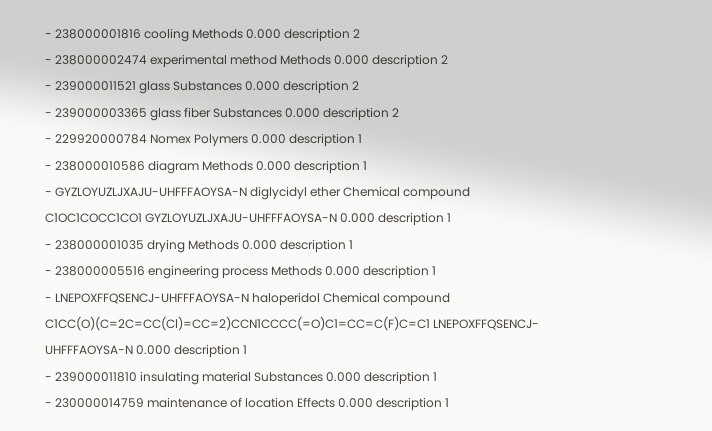- 238000001816 cooling Methods 0.000 description 2
- 238000002474 experimental method Methods 0.000 description 2
- 239000011521 glass Substances 0.000 description 2
- 239000003365 glass fiber Substances 0.000 description 2
- 229920000784 Nomex Polymers 0.000 description 1
- 238000010586 diagram Methods 0.000 description 1
- GYZLOYUZLJXAJU-UHFFFAOYSA-N diglycidyl ether Chemical compound C1OC1COCC1CO1 GYZLOYUZLJXAJU-UHFFFAOYSA-N 0.000 description 1
- 238000001035 drying Methods 0.000 description 1
- 238000005516 engineering process Methods 0.000 description 1
- LNEPOXFFQSENCJ-UHFFFAOYSA-N haloperidol Chemical compound C1CC(O)(C=2C=CC(Cl)=CC=2)CCN1CCCC(=O)C1=CC=C(F)C=C1 LNEPOXFFQSENCJ-UHFFFAOYSA-N 0.000 description 1
- 239000011810 insulating material Substances 0.000 description 1
- 230000014759 maintenance of location Effects 0.000 description 1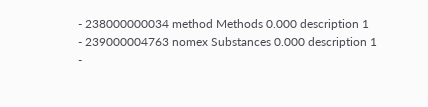- 238000000034 method Methods 0.000 description 1
- 239000004763 nomex Substances 0.000 description 1
-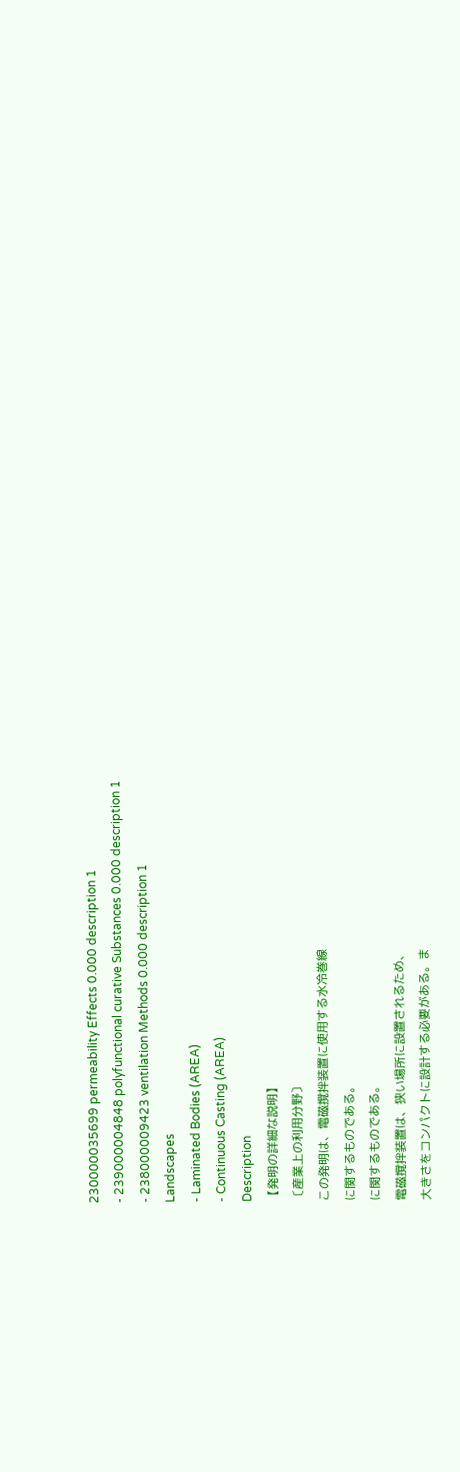230000035699 permeability Effects 0.000 description 1
- 239000004848 polyfunctional curative Substances 0.000 description 1
- 238000009423 ventilation Methods 0.000 description 1
Landscapes
- Laminated Bodies (AREA)
- Continuous Casting (AREA)
Description
【発明の詳細な説明】
〔産業上の利用分野〕
この発明は、電磁撹拌装置に使用する水冷巻線
に関するものである。
に関するものである。
電磁撹拌装置は、狭い場所に設置されるため、
大きさをコンパクトに設計する必要がある。ま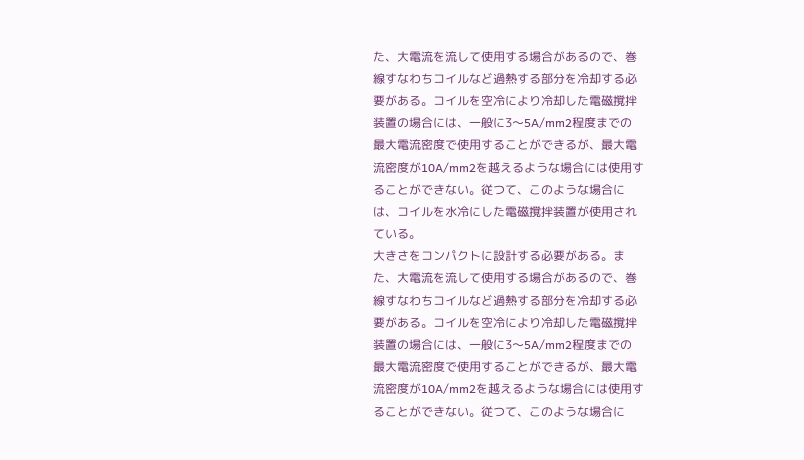た、大電流を流して使用する場合があるので、巻
線すなわちコイルなど過熱する部分を冷却する必
要がある。コイルを空冷により冷却した電磁撹拌
装置の場合には、一般に3〜5A/mm2程度までの
最大電流密度で使用することができるが、最大電
流密度が10A/mm2を越えるような場合には使用す
ることができない。従つて、このような場合に
は、コイルを水冷にした電磁撹拌装置が使用され
ている。
大きさをコンパクトに設計する必要がある。ま
た、大電流を流して使用する場合があるので、巻
線すなわちコイルなど過熱する部分を冷却する必
要がある。コイルを空冷により冷却した電磁撹拌
装置の場合には、一般に3〜5A/mm2程度までの
最大電流密度で使用することができるが、最大電
流密度が10A/mm2を越えるような場合には使用す
ることができない。従つて、このような場合に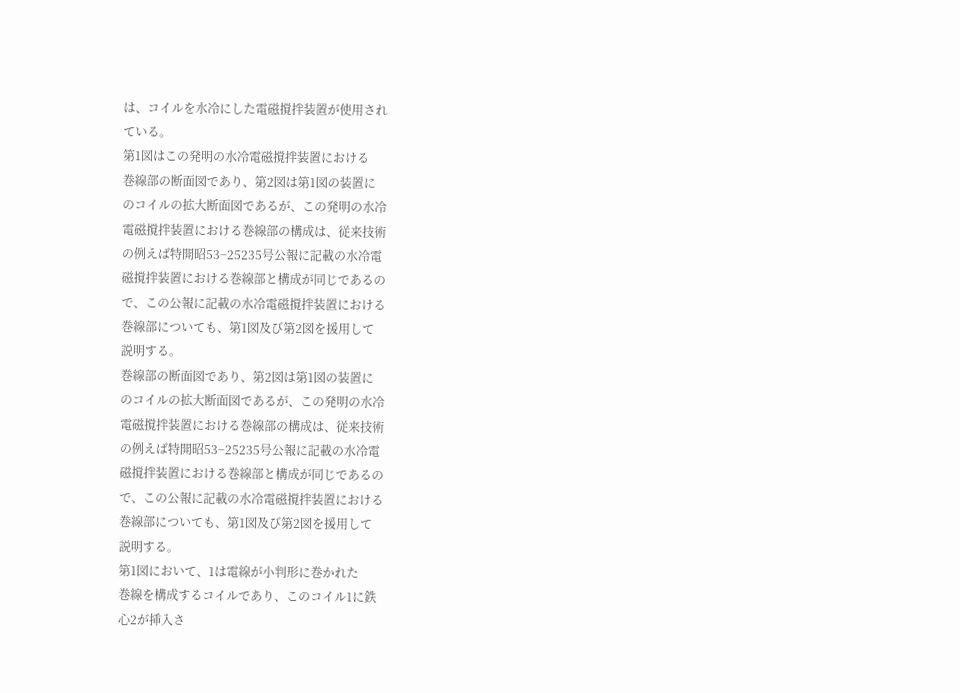は、コイルを水冷にした電磁撹拌装置が使用され
ている。
第1図はこの発明の水冷電磁撹拌装置における
巻線部の断面図であり、第2図は第1図の装置に
のコイルの拡大断面図であるが、この発明の水冷
電磁撹拌装置における巻線部の構成は、従来技術
の例えば特開昭53−25235号公報に記載の水冷電
磁撹拌装置における巻線部と構成が同じであるの
で、この公報に記載の水冷電磁撹拌装置における
巻線部についても、第1図及び第2図を援用して
説明する。
巻線部の断面図であり、第2図は第1図の装置に
のコイルの拡大断面図であるが、この発明の水冷
電磁撹拌装置における巻線部の構成は、従来技術
の例えば特開昭53−25235号公報に記載の水冷電
磁撹拌装置における巻線部と構成が同じであるの
で、この公報に記載の水冷電磁撹拌装置における
巻線部についても、第1図及び第2図を援用して
説明する。
第1図において、1は電線が小判形に巻かれた
巻線を構成するコイルであり、このコイル1に鉄
心2が挿入さ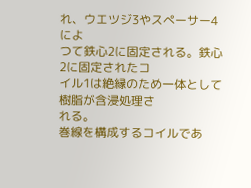れ、ウエツジ3やスぺーサー4によ
つて鉄心2に固定される。鉄心2に固定されたコ
イル1は絶縁のため一体として樹脂が含浸処理さ
れる。
巻線を構成するコイルであ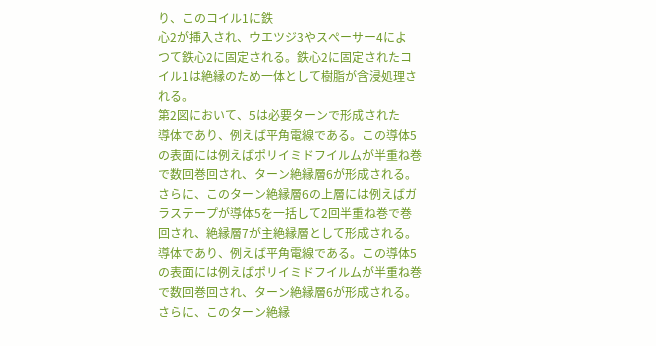り、このコイル1に鉄
心2が挿入され、ウエツジ3やスぺーサー4によ
つて鉄心2に固定される。鉄心2に固定されたコ
イル1は絶縁のため一体として樹脂が含浸処理さ
れる。
第2図において、5は必要ターンで形成された
導体であり、例えば平角電線である。この導体5
の表面には例えばポリイミドフイルムが半重ね巻
で数回巻回され、ターン絶縁層6が形成される。
さらに、このターン絶縁層6の上層には例えばガ
ラステープが導体5を一括して2回半重ね巻で巻
回され、絶縁層7が主絶縁層として形成される。
導体であり、例えば平角電線である。この導体5
の表面には例えばポリイミドフイルムが半重ね巻
で数回巻回され、ターン絶縁層6が形成される。
さらに、このターン絶縁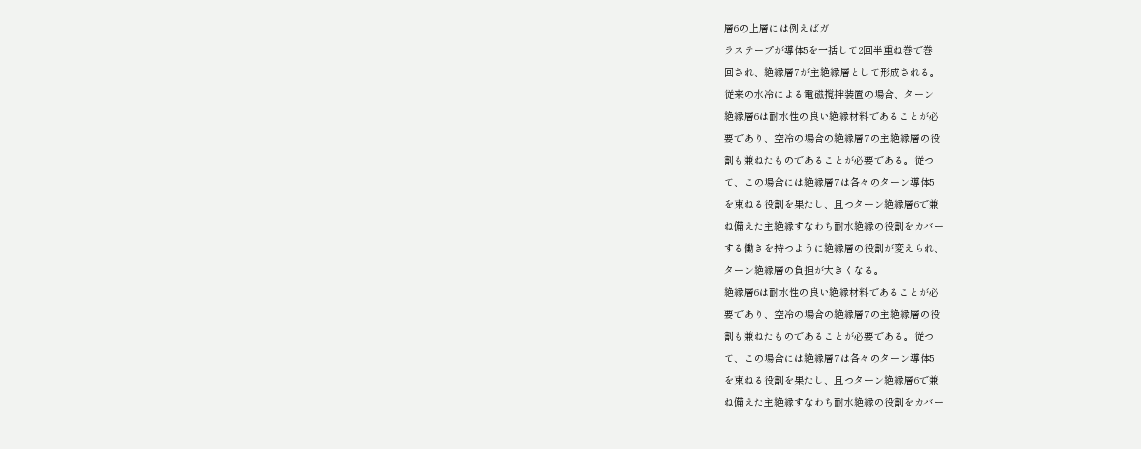層6の上層には例えばガ
ラステープが導体5を一括して2回半重ね巻で巻
回され、絶縁層7が主絶縁層として形成される。
従来の水冷による電磁撹拌装置の場合、ターン
絶縁層6は耐水性の良い絶縁材料であることが必
要であり、空冷の場合の絶縁層7の主絶縁層の役
割も兼ねたものであることが必要である。従つ
て、この場合には絶縁層7は各々のターン導体5
を束ねる役割を果たし、且つターン絶縁層6で兼
ね備えた主絶縁すなわち耐水絶縁の役割をカバー
する働きを持つように絶縁層の役割が変えられ、
ターン絶縁層の負担が大きくなる。
絶縁層6は耐水性の良い絶縁材料であることが必
要であり、空冷の場合の絶縁層7の主絶縁層の役
割も兼ねたものであることが必要である。従つ
て、この場合には絶縁層7は各々のターン導体5
を束ねる役割を果たし、且つターン絶縁層6で兼
ね備えた主絶縁すなわち耐水絶縁の役割をカバー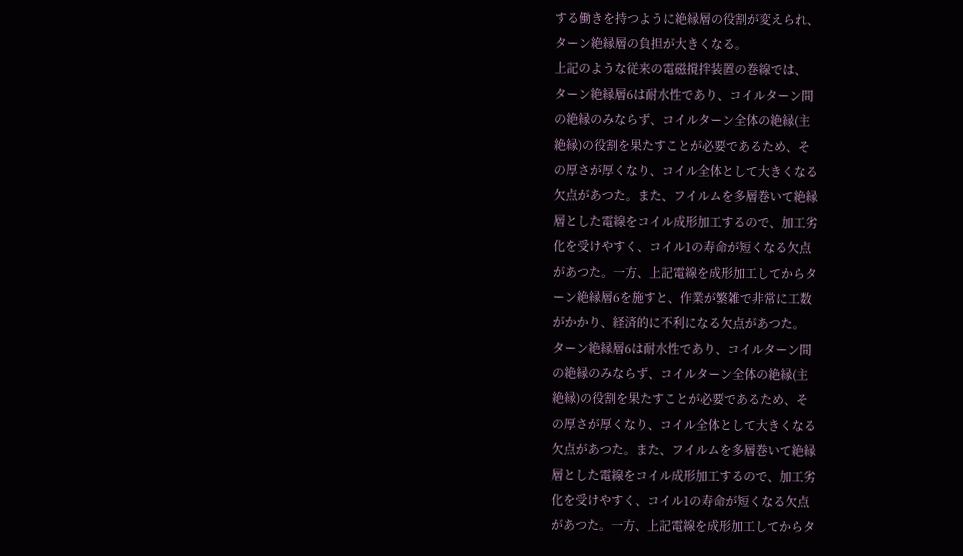する働きを持つように絶縁層の役割が変えられ、
ターン絶縁層の負担が大きくなる。
上記のような従来の電磁撹拌装置の巻線では、
ターン絶縁層6は耐水性であり、コイルターン間
の絶縁のみならず、コイルターン全体の絶縁(主
絶縁)の役割を果たすことが必要であるため、そ
の厚さが厚くなり、コイル全体として大きくなる
欠点があつた。また、フイルムを多層巻いて絶縁
層とした電線をコイル成形加工するので、加工劣
化を受けやすく、コイル1の寿命が短くなる欠点
があつた。一方、上記電線を成形加工してからタ
ーン絶縁層6を施すと、作業が繁雑で非常に工数
がかかり、経済的に不利になる欠点があつた。
ターン絶縁層6は耐水性であり、コイルターン間
の絶縁のみならず、コイルターン全体の絶縁(主
絶縁)の役割を果たすことが必要であるため、そ
の厚さが厚くなり、コイル全体として大きくなる
欠点があつた。また、フイルムを多層巻いて絶縁
層とした電線をコイル成形加工するので、加工劣
化を受けやすく、コイル1の寿命が短くなる欠点
があつた。一方、上記電線を成形加工してからタ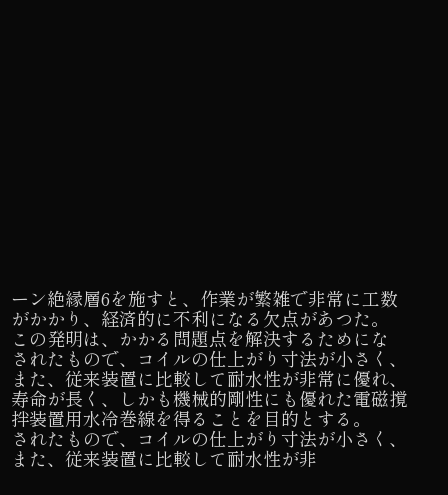ーン絶縁層6を施すと、作業が繁雑で非常に工数
がかかり、経済的に不利になる欠点があつた。
この発明は、かかる問題点を解決するためにな
されたもので、コイルの仕上がり寸法が小さく、
また、従来装置に比較して耐水性が非常に優れ、
寿命が長く、しかも機械的剛性にも優れた電磁撹
拌装置用水冷巻線を得ることを目的とする。
されたもので、コイルの仕上がり寸法が小さく、
また、従来装置に比較して耐水性が非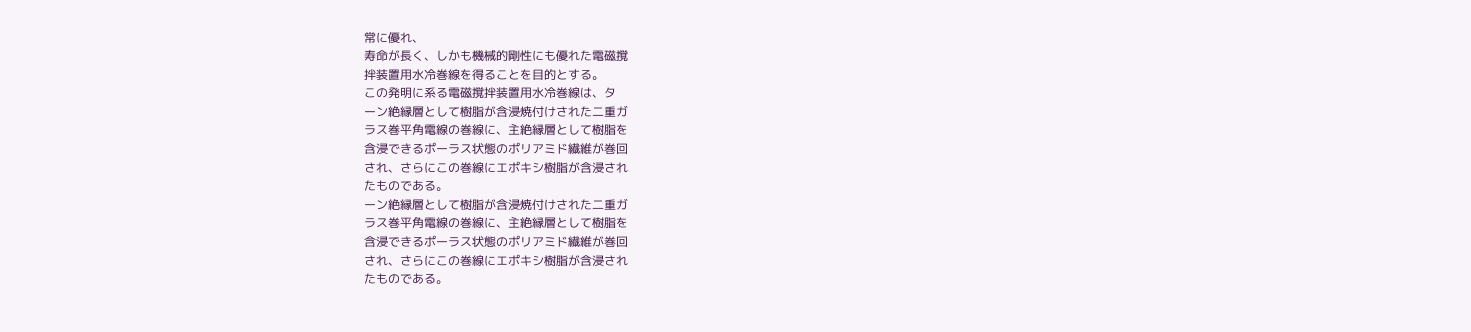常に優れ、
寿命が長く、しかも機械的剛性にも優れた電磁撹
拌装置用水冷巻線を得ることを目的とする。
この発明に系る電磁撹拌装置用水冷巻線は、タ
ーン絶縁層として樹脂が含浸焼付けされた二重ガ
ラス巻平角電線の巻線に、主絶縁層として樹脂を
含浸できるポーラス状態のポリアミド繊維が巻回
され、さらにこの巻線にエポキシ樹脂が含浸され
たものである。
ーン絶縁層として樹脂が含浸焼付けされた二重ガ
ラス巻平角電線の巻線に、主絶縁層として樹脂を
含浸できるポーラス状態のポリアミド繊維が巻回
され、さらにこの巻線にエポキシ樹脂が含浸され
たものである。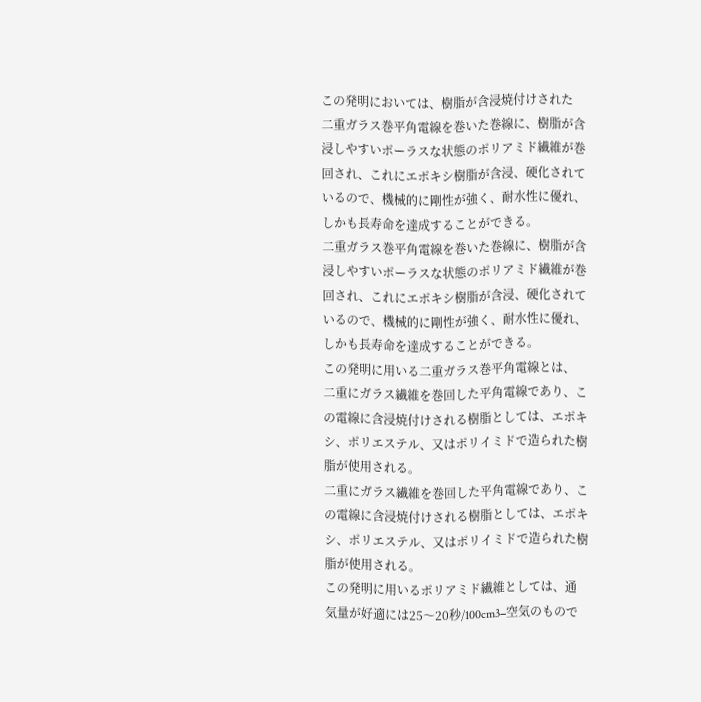この発明においては、樹脂が含浸焼付けされた
二重ガラス巻平角電線を巻いた巻線に、樹脂が含
浸しやすいポーラスな状態のポリアミド繊維が巻
回され、これにエポキシ樹脂が含浸、硬化されて
いるので、機械的に剛性が強く、耐水性に優れ、
しかも長寿命を達成することができる。
二重ガラス巻平角電線を巻いた巻線に、樹脂が含
浸しやすいポーラスな状態のポリアミド繊維が巻
回され、これにエポキシ樹脂が含浸、硬化されて
いるので、機械的に剛性が強く、耐水性に優れ、
しかも長寿命を達成することができる。
この発明に用いる二重ガラス巻平角電線とは、
二重にガラス繊維を巻回した平角電線であり、こ
の電線に含浸焼付けされる樹脂としては、エポキ
シ、ポリエステル、又はポリイミドで造られた樹
脂が使用される。
二重にガラス繊維を巻回した平角電線であり、こ
の電線に含浸焼付けされる樹脂としては、エポキ
シ、ポリエステル、又はポリイミドで造られた樹
脂が使用される。
この発明に用いるポリアミド繊維としては、通
気量が好適には25〜20秒/100cm3−空気のもので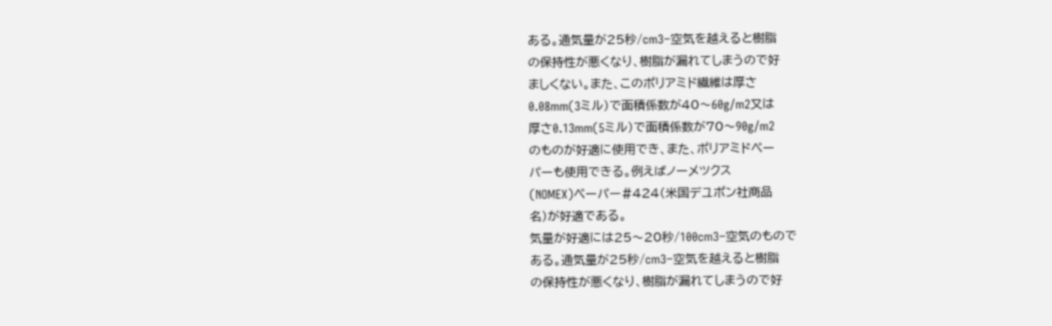ある。通気量が25秒/cm3−空気を越えると樹脂
の保持性が悪くなり、樹脂が漏れてしまうので好
ましくない。また、このポリアミド繊維は厚さ
0.08mm(3ミル)で面積係数が40〜60g/m2又は
厚さ0.13mm(5ミル)で面積係数が70〜90g/m2
のものが好適に使用でき、また、ポリアミドぺー
パーも使用できる。例えばノーメツクス
(NOMEX)ぺーパー#424(米国デユポン社商品
名)が好適である。
気量が好適には25〜20秒/100cm3−空気のもので
ある。通気量が25秒/cm3−空気を越えると樹脂
の保持性が悪くなり、樹脂が漏れてしまうので好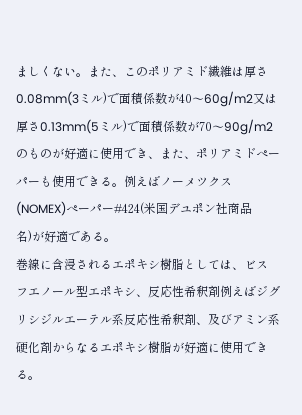ましくない。また、このポリアミド繊維は厚さ
0.08mm(3ミル)で面積係数が40〜60g/m2又は
厚さ0.13mm(5ミル)で面積係数が70〜90g/m2
のものが好適に使用でき、また、ポリアミドぺー
パーも使用できる。例えばノーメツクス
(NOMEX)ぺーパー#424(米国デユポン社商品
名)が好適である。
巻線に含浸されるエポキシ樹脂としては、ビス
フエノール型エポキシ、反応性希釈剤例えばジグ
リシジルエーテル系反応性希釈剤、及びアミン系
硬化剤からなるエポキシ樹脂が好適に使用でき
る。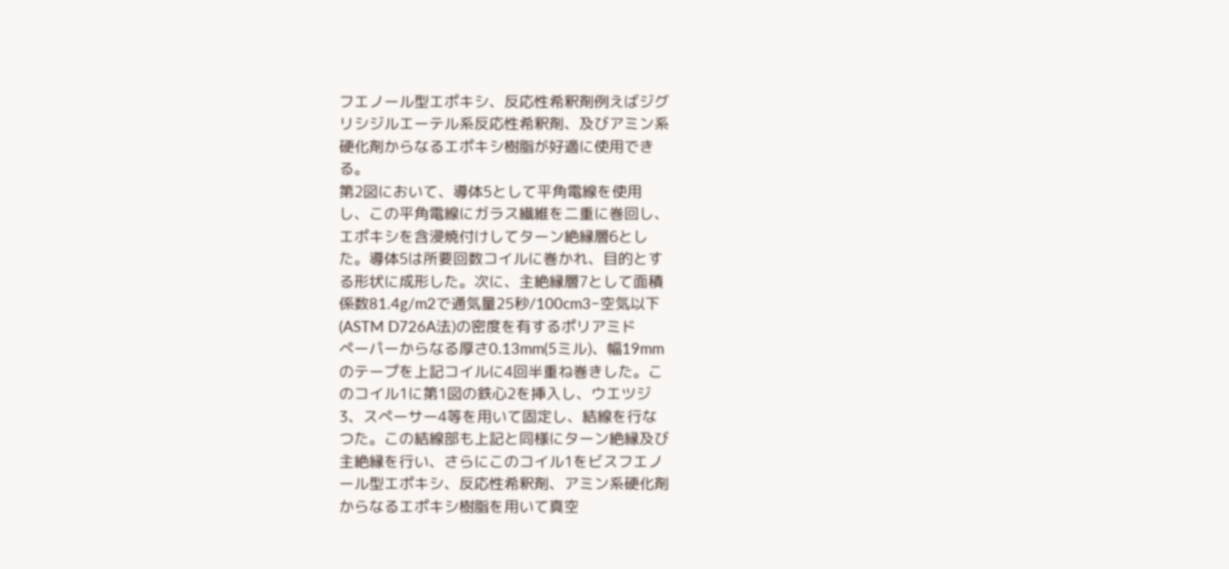フエノール型エポキシ、反応性希釈剤例えばジグ
リシジルエーテル系反応性希釈剤、及びアミン系
硬化剤からなるエポキシ樹脂が好適に使用でき
る。
第2図において、導体5として平角電線を使用
し、この平角電線にガラス繊維を二重に巻回し、
エポキシを含浸焼付けしてターン絶縁層6とし
た。導体5は所要回数コイルに巻かれ、目的とす
る形状に成形した。次に、主絶縁層7として面積
係数81.4g/m2で通気量25秒/100cm3−空気以下
(ASTM D726A法)の密度を有するポリアミド
ぺーパーからなる厚さ0.13mm(5ミル)、幅19mm
のテープを上記コイルに4回半重ね巻きした。こ
のコイル1に第1図の鉄心2を挿入し、ウエツジ
3、スぺーサー4等を用いて固定し、結線を行な
つた。この結線部も上記と同様にターン絶縁及び
主絶縁を行い、さらにこのコイル1をビスフエノ
ール型エポキシ、反応性希釈剤、アミン系硬化剤
からなるエポキシ樹脂を用いて真空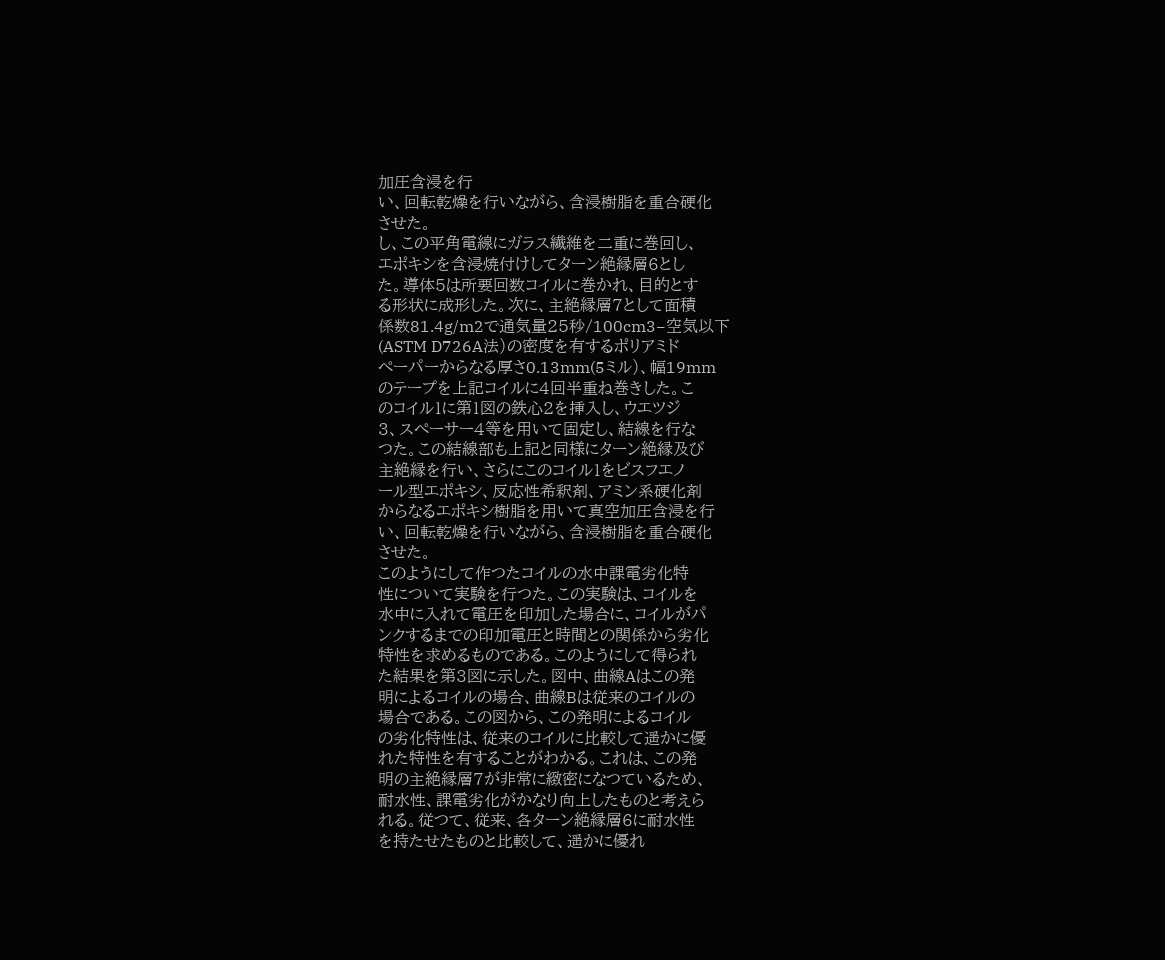加圧含浸を行
い、回転乾燥を行いながら、含浸樹脂を重合硬化
させた。
し、この平角電線にガラス繊維を二重に巻回し、
エポキシを含浸焼付けしてターン絶縁層6とし
た。導体5は所要回数コイルに巻かれ、目的とす
る形状に成形した。次に、主絶縁層7として面積
係数81.4g/m2で通気量25秒/100cm3−空気以下
(ASTM D726A法)の密度を有するポリアミド
ぺーパーからなる厚さ0.13mm(5ミル)、幅19mm
のテープを上記コイルに4回半重ね巻きした。こ
のコイル1に第1図の鉄心2を挿入し、ウエツジ
3、スぺーサー4等を用いて固定し、結線を行な
つた。この結線部も上記と同様にターン絶縁及び
主絶縁を行い、さらにこのコイル1をビスフエノ
ール型エポキシ、反応性希釈剤、アミン系硬化剤
からなるエポキシ樹脂を用いて真空加圧含浸を行
い、回転乾燥を行いながら、含浸樹脂を重合硬化
させた。
このようにして作つたコイルの水中課電劣化特
性について実験を行つた。この実験は、コイルを
水中に入れて電圧を印加した場合に、コイルがパ
ンクするまでの印加電圧と時間との関係から劣化
特性を求めるものである。このようにして得られ
た結果を第3図に示した。図中、曲線Aはこの発
明によるコイルの場合、曲線Bは従来のコイルの
場合である。この図から、この発明によるコイル
の劣化特性は、従来のコイルに比較して遥かに優
れた特性を有することがわかる。これは、この発
明の主絶縁層7が非常に緻密になつているため、
耐水性、課電劣化がかなり向上したものと考えら
れる。従つて、従来、各ターン絶縁層6に耐水性
を持たせたものと比較して、遥かに優れ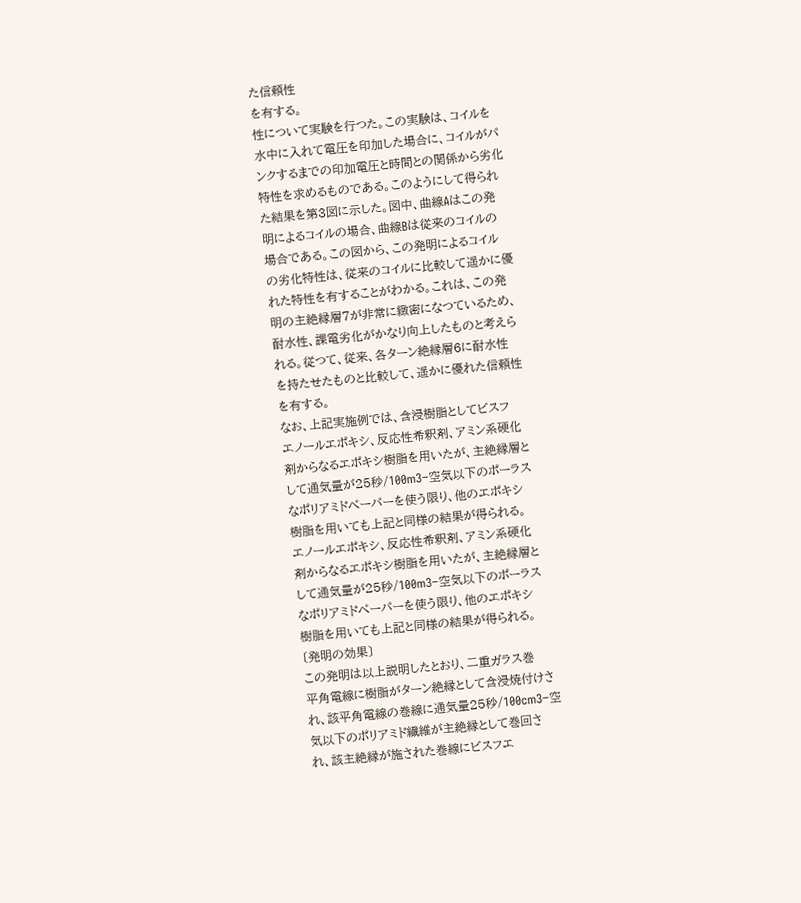た信頼性
を有する。
性について実験を行つた。この実験は、コイルを
水中に入れて電圧を印加した場合に、コイルがパ
ンクするまでの印加電圧と時間との関係から劣化
特性を求めるものである。このようにして得られ
た結果を第3図に示した。図中、曲線Aはこの発
明によるコイルの場合、曲線Bは従来のコイルの
場合である。この図から、この発明によるコイル
の劣化特性は、従来のコイルに比較して遥かに優
れた特性を有することがわかる。これは、この発
明の主絶縁層7が非常に緻密になつているため、
耐水性、課電劣化がかなり向上したものと考えら
れる。従つて、従来、各ターン絶縁層6に耐水性
を持たせたものと比較して、遥かに優れた信頼性
を有する。
なお、上記実施例では、含浸樹脂としてビスフ
エノールエポキシ、反応性希釈剤、アミン系硬化
剤からなるエポキシ樹脂を用いたが、主絶縁層と
して通気量が25秒/100m3−空気以下のポーラス
なポリアミドぺーパーを使う限り、他のエポキシ
樹脂を用いても上記と同様の結果が得られる。
エノールエポキシ、反応性希釈剤、アミン系硬化
剤からなるエポキシ樹脂を用いたが、主絶縁層と
して通気量が25秒/100m3−空気以下のポーラス
なポリアミドぺーパーを使う限り、他のエポキシ
樹脂を用いても上記と同様の結果が得られる。
〔発明の効果〕
この発明は以上説明したとおり、二重ガラス巻
平角電線に樹脂がターン絶縁として含浸焼付けさ
れ、該平角電線の巻線に通気量25秒/100cm3−空
気以下のポリアミド繊維が主絶縁として巻回さ
れ、該主絶縁が施された巻線にビスフエ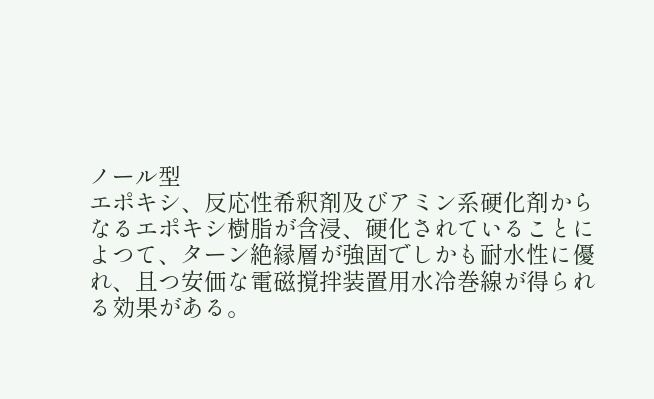ノール型
エポキシ、反応性希釈剤及びアミン系硬化剤から
なるエポキシ樹脂が含浸、硬化されていることに
よつて、ターン絶縁層が強固でしかも耐水性に優
れ、且つ安価な電磁撹拌装置用水冷巻線が得られ
る効果がある。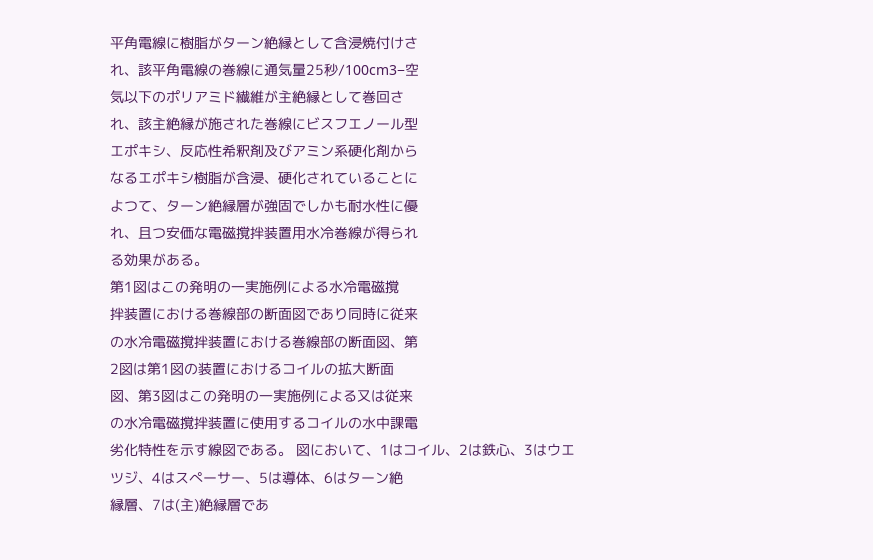平角電線に樹脂がターン絶縁として含浸焼付けさ
れ、該平角電線の巻線に通気量25秒/100cm3−空
気以下のポリアミド繊維が主絶縁として巻回さ
れ、該主絶縁が施された巻線にビスフエノール型
エポキシ、反応性希釈剤及びアミン系硬化剤から
なるエポキシ樹脂が含浸、硬化されていることに
よつて、ターン絶縁層が強固でしかも耐水性に優
れ、且つ安価な電磁撹拌装置用水冷巻線が得られ
る効果がある。
第1図はこの発明の一実施例による水冷電磁撹
拌装置における巻線部の断面図であり同時に従来
の水冷電磁撹拌装置における巻線部の断面図、第
2図は第1図の装置におけるコイルの拡大断面
図、第3図はこの発明の一実施例による又は従来
の水冷電磁撹拌装置に使用するコイルの水中課電
劣化特性を示す線図である。 図において、1はコイル、2は鉄心、3はウエ
ツジ、4はスぺーサー、5は導体、6はターン絶
縁層、7は(主)絶縁層であ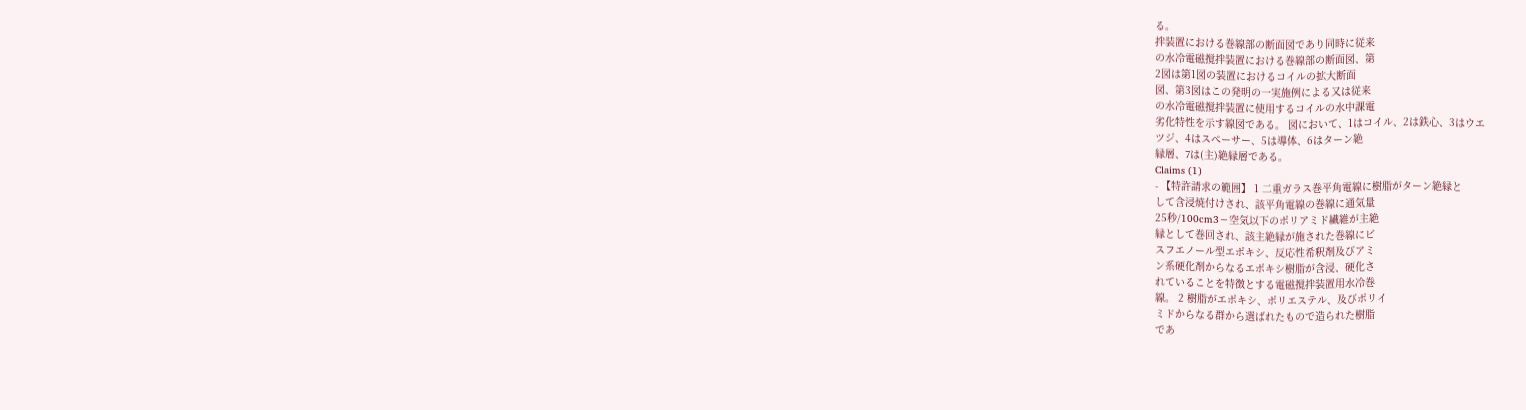る。
拌装置における巻線部の断面図であり同時に従来
の水冷電磁撹拌装置における巻線部の断面図、第
2図は第1図の装置におけるコイルの拡大断面
図、第3図はこの発明の一実施例による又は従来
の水冷電磁撹拌装置に使用するコイルの水中課電
劣化特性を示す線図である。 図において、1はコイル、2は鉄心、3はウエ
ツジ、4はスぺーサー、5は導体、6はターン絶
縁層、7は(主)絶縁層である。
Claims (1)
- 【特許請求の範囲】 1 二重ガラス巻平角電線に樹脂がターン絶縁と
して含浸焼付けされ、該平角電線の巻線に通気量
25秒/100cm3−空気以下のポリアミド繊維が主絶
縁として巻回され、該主絶縁が施された巻線にビ
スフエノール型エポキシ、反応性希釈剤及びアミ
ン系硬化剤からなるエポキシ樹脂が含浸、硬化さ
れていることを特徴とする電磁撹拌装置用水冷巻
線。 2 樹脂がエポキシ、ポリエステル、及びポリイ
ミドからなる群から選ばれたもので造られた樹脂
であ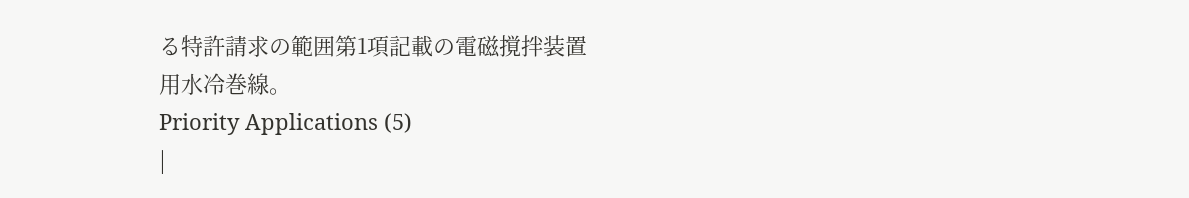る特許請求の範囲第1項記載の電磁撹拌装置
用水冷巻線。
Priority Applications (5)
|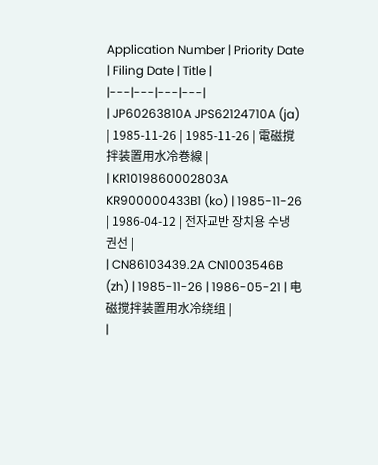Application Number | Priority Date | Filing Date | Title |
|---|---|---|---|
| JP60263810A JPS62124710A (ja) | 1985-11-26 | 1985-11-26 | 電磁撹拌装置用水冷巻線 |
| KR1019860002803A KR900000433B1 (ko) | 1985-11-26 | 1986-04-12 | 전자교반 장치용 수냉권선 |
| CN86103439.2A CN1003546B (zh) | 1985-11-26 | 1986-05-21 | 电磁搅拌装置用水冷绕组 |
|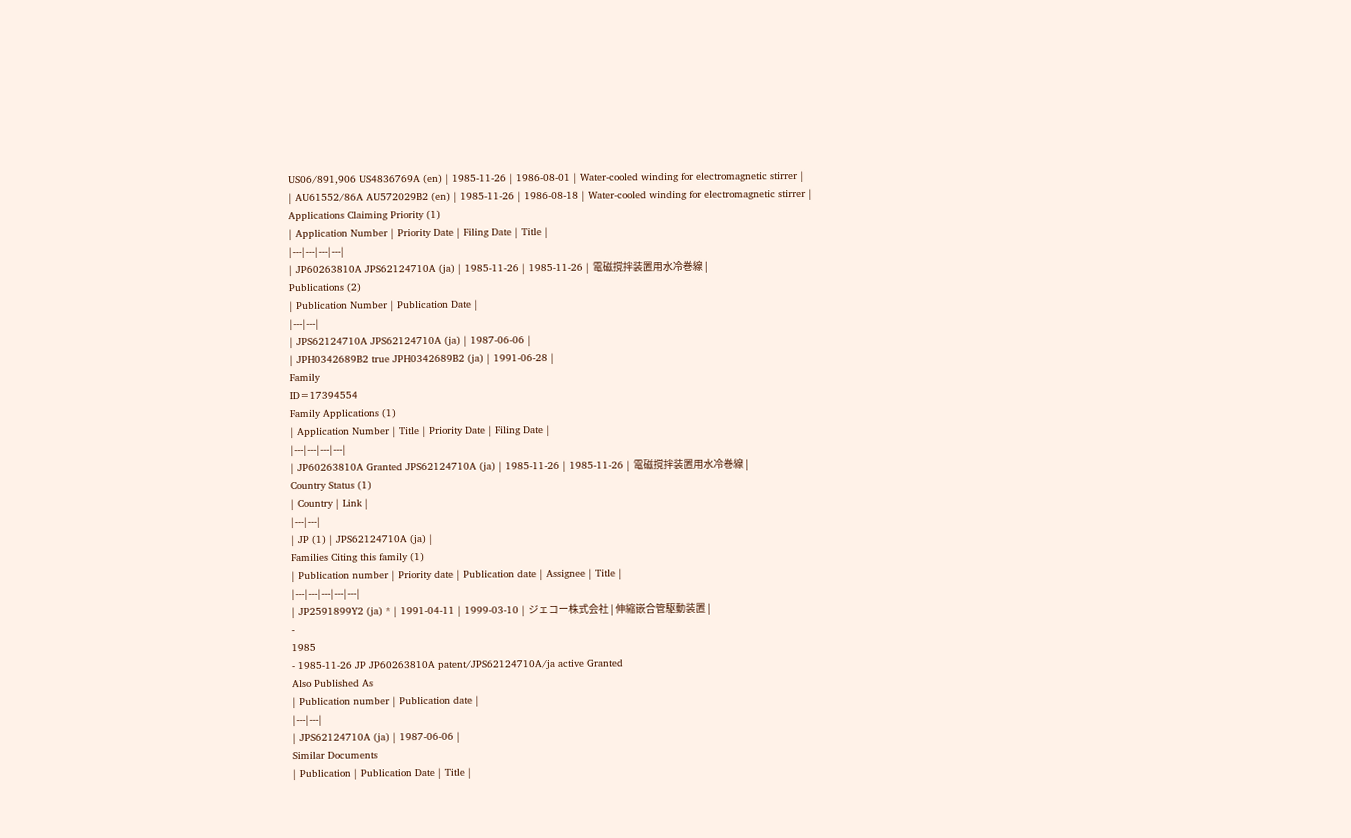US06/891,906 US4836769A (en) | 1985-11-26 | 1986-08-01 | Water-cooled winding for electromagnetic stirrer |
| AU61552/86A AU572029B2 (en) | 1985-11-26 | 1986-08-18 | Water-cooled winding for electromagnetic stirrer |
Applications Claiming Priority (1)
| Application Number | Priority Date | Filing Date | Title |
|---|---|---|---|
| JP60263810A JPS62124710A (ja) | 1985-11-26 | 1985-11-26 | 電磁撹拌装置用水冷巻線 |
Publications (2)
| Publication Number | Publication Date |
|---|---|
| JPS62124710A JPS62124710A (ja) | 1987-06-06 |
| JPH0342689B2 true JPH0342689B2 (ja) | 1991-06-28 |
Family
ID=17394554
Family Applications (1)
| Application Number | Title | Priority Date | Filing Date |
|---|---|---|---|
| JP60263810A Granted JPS62124710A (ja) | 1985-11-26 | 1985-11-26 | 電磁撹拌装置用水冷巻線 |
Country Status (1)
| Country | Link |
|---|---|
| JP (1) | JPS62124710A (ja) |
Families Citing this family (1)
| Publication number | Priority date | Publication date | Assignee | Title |
|---|---|---|---|---|
| JP2591899Y2 (ja) * | 1991-04-11 | 1999-03-10 | ジェコー株式会社 | 伸縮嵌合管駆動装置 |
-
1985
- 1985-11-26 JP JP60263810A patent/JPS62124710A/ja active Granted
Also Published As
| Publication number | Publication date |
|---|---|
| JPS62124710A (ja) | 1987-06-06 |
Similar Documents
| Publication | Publication Date | Title |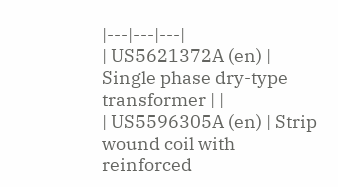|---|---|---|
| US5621372A (en) | Single phase dry-type transformer | |
| US5596305A (en) | Strip wound coil with reinforced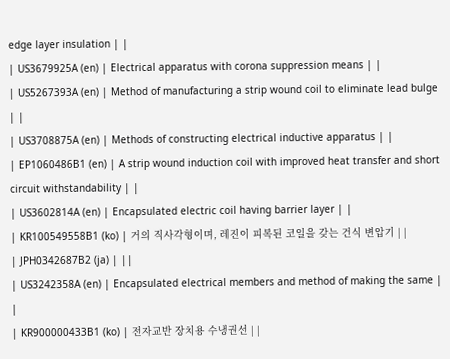edge layer insulation | |
| US3679925A (en) | Electrical apparatus with corona suppression means | |
| US5267393A (en) | Method of manufacturing a strip wound coil to eliminate lead bulge | |
| US3708875A (en) | Methods of constructing electrical inductive apparatus | |
| EP1060486B1 (en) | A strip wound induction coil with improved heat transfer and short circuit withstandability | |
| US3602814A (en) | Encapsulated electric coil having barrier layer | |
| KR100549558B1 (ko) | 거의 직사각형이며, 레진이 피복된 코일을 갖는 건식 변압기 | |
| JPH0342687B2 (ja) | ||
| US3242358A (en) | Encapsulated electrical members and method of making the same | |
| KR900000433B1 (ko) | 전자교반 장치용 수냉권선 | |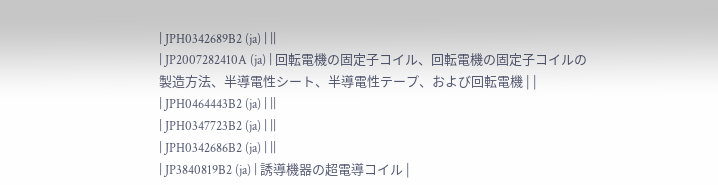| JPH0342689B2 (ja) | ||
| JP2007282410A (ja) | 回転電機の固定子コイル、回転電機の固定子コイルの製造方法、半導電性シート、半導電性テープ、および回転電機 | |
| JPH0464443B2 (ja) | ||
| JPH0347723B2 (ja) | ||
| JPH0342686B2 (ja) | ||
| JP3840819B2 (ja) | 誘導機器の超電導コイル |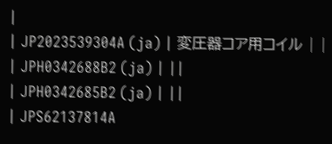|
| JP2023539304A (ja) | 変圧器コア用コイル | |
| JPH0342688B2 (ja) | ||
| JPH0342685B2 (ja) | ||
| JPS62137814A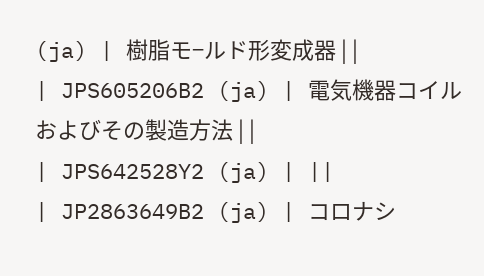(ja) | 樹脂モ−ルド形変成器 | |
| JPS605206B2 (ja) | 電気機器コイルおよびその製造方法 | |
| JPS642528Y2 (ja) | ||
| JP2863649B2 (ja) | コロナシ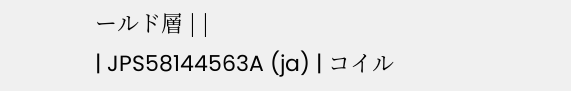ールド層 | |
| JPS58144563A (ja) | コイル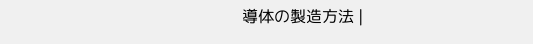導体の製造方法 |